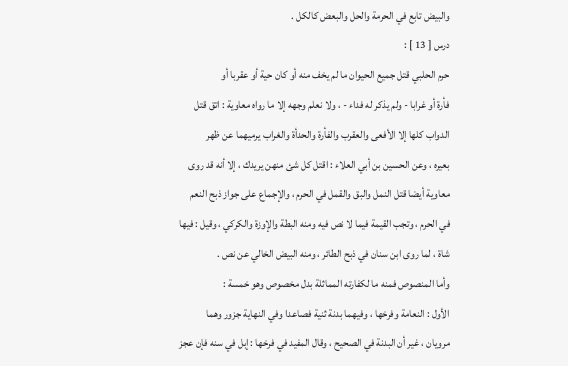والبيض تابع في الحرمة والحل والبعض كالكل .
درس [ 13 ] :
حرم الحلبي قتل جميع الحيوان ما لم يخف منه أو كان حية أو عقربا أو
فأرة أو غرابا - ولم يذكر له فداء - ، ولا نعلم وجهه إلا ما رواه معاوية : اتق قتل
الدواب كلها إلا الأفعى والعقرب والفأرة والحدأة والغراب يرميهما عن ظهر
بعيره ، وعن الحسين بن أبي العلاء : اقتل كل شئ منهن يريدك ، إلا أنه قد روى
معاوية أيضا قتل النمل والبق والقمل في الحرم ، والإجماع على جواز ذبح النعم
في الحرم ، وتجب القيمة فيما لا نص فيه ومنه البطة والإوزة والكركي ، وقيل : فيها
شاة ، لما روى ابن سنان في ذبح الطائر ، ومنه البيض الخالي عن نص .
وأما المنصوص فمنه ما لكفارته المماثلة بدل مخصوص وهو خمسة :
الأول : النعامة وفرخها ، وفيهما بدنة ثنية فصاعدا وفي النهاية جزور وهما
مرويان ، غير أن البدنة في الصحيح ، وقال المفيد في فرخها : إبل في سنه فإن عجز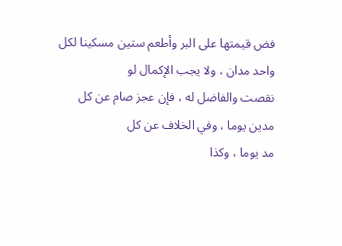فض قيمتها على البر وأطعم ستين مسكينا لكل واحد مدان ، ولا يجب الإكمال لو
نقصت والفاضل له ، فإن عجز صام عن كل مدين يوما ، وفي الخلاف عن كل
مد يوما ، وكذا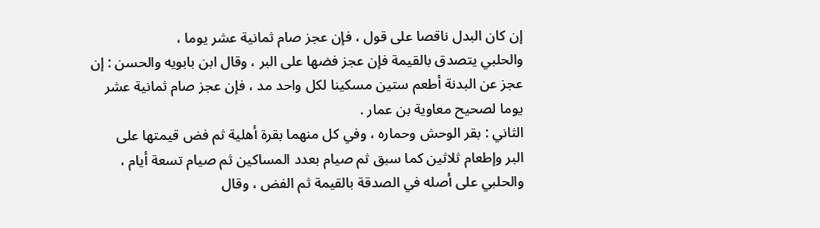إن كان البدل ناقصا على قول ، فإن عجز صام ثمانية عشر يوما ،
والحلبي يتصدق بالقيمة فإن عجز فضها على البر ، وقال ابن بابويه والحسن : إن
عجز عن البدنة أطعم ستين مسكينا لكل واحد مد ، فإن عجز صام ثمانية عشر
يوما لصحيح معاوية بن عمار .
الثاني : بقر الوحش وحماره ، وفي كل منهما بقرة أهلية ثم فض قيمتها على
البر وإطعام ثلاثين كما سبق ثم صيام بعدد المساكين ثم صيام تسعة أيام ،
والحلبي على أصله في الصدقة بالقيمة ثم الفض ، وقال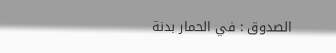الصدوق : في الحمار بدنة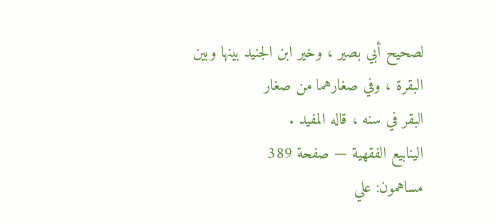لصحيح أبي بصير ، وخير ابن الجنيد بينها وبين البقرة ، وفي صغارهما من صغار
البقر في سنه ، قاله المفيد .
الينابيع الفقهية — صفحة 389
مساهمون: علي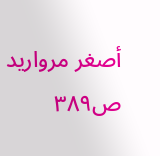أصغر مرواريد
ص٣٨٩